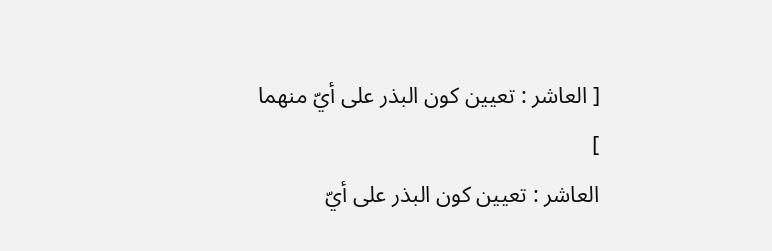[ العاشر : تعيين كون البذر على أيّ منهما ]
العاشر : تعيين كون البذر على أيّ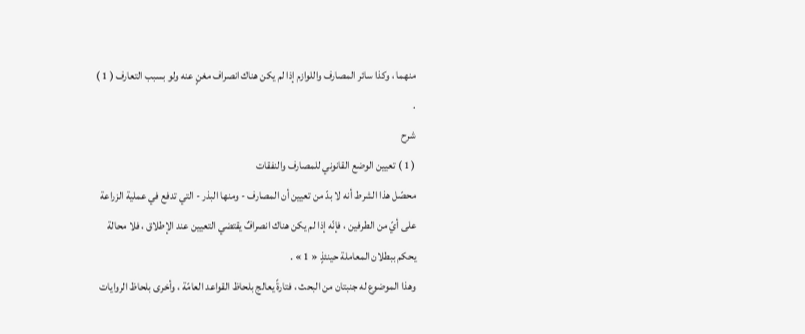منهما ، وكذا سائر المصارف واللوازم إذا لم يكن هناك انصراف مغنٍ عنه ولو بسبب التعارف ( 1 ) .
شرح
( 1 ) تعيين الوضع القانوني للمصارف والنفقات
محصّل هذا الشرط أنه لا بدّ من تعيين أن المصارف - ومنها البذر - التي تدفع في عملية الزراعة على أيّ من الطرفين ، فإنّه إذا لم يكن هناك انصرافٌ يقتضي التعيين عند الإطلاق ، فلا محالة يحكم ببطلان المعاملة حينئذٍ « 1 » .
وهذا الموضوع له جنبتان من البحث ، فتارةً يعالج بلحاظ القواعد العامّة ، وأخرى بلحاظ الروايات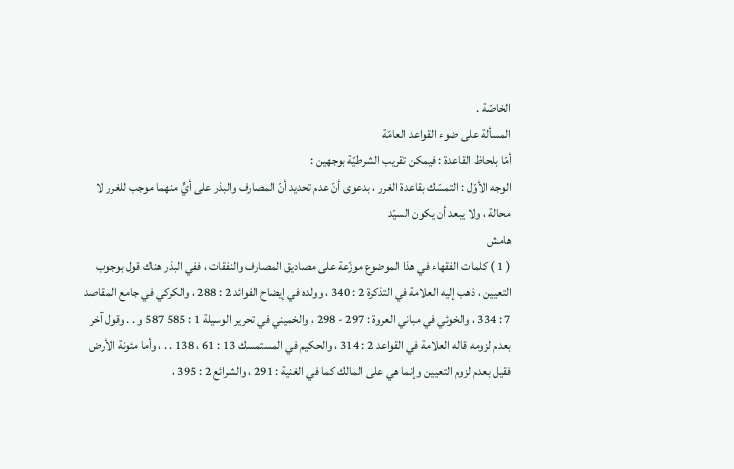الخاصّة .
المسألة على ضوء القواعد العامّة
أمّا بلحاظ القاعدة : فيمكن تقريب الشرطيّة بوجهين :
الوجه الأوّل : التمسّك بقاعدة الغرر ، بدعوى أنّ عدم تحديد أنّ المصارف والبذر على أيٍّ منهما موجب للغرر لا محالة ، ولا يبعد أن يكون السيّد
هامش
( 1 ) كلمات الفقهاء في هذا الموضوع موزّعة على مصاديق المصارف والنفقات ، ففي البذر هناك قول بوجوب التعيين ، ذهب إليه العلامة في التذكرة 2 : 340 ، وولده في إيضاح الفوائد 2 : 288 ، والكركي في جامع المقاصد 7 : 334 ، والخوئي في مباني العروة : 297 - 298 ، والخميني في تحرير الوسيلة 1 : 585 587 و . . وقول آخر بعدم لزومه قاله العلامة في القواعد 2 : 314 ، والحكيم في المستمسك 13 : 61 ، 138 . . ، وأما مئونة الأرض فقيل بعدم لزوم التعيين وإنما هي على المالك كما في الغنية : 291 ، والشرائع 2 : 395 ،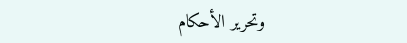وتحرير الأحكام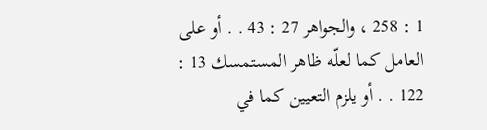1 : 258 ، والجواهر 27 : 43 . . أو على العامل كما لعلّه ظاهر المستمسك 13 : 122 . . أو يلزم التعيين كما في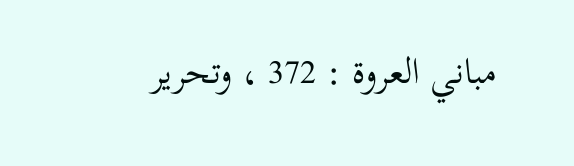مباني العروة : 372 ، وتحرير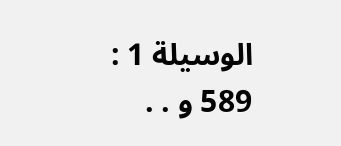الوسيلة 1 : 589 و . .